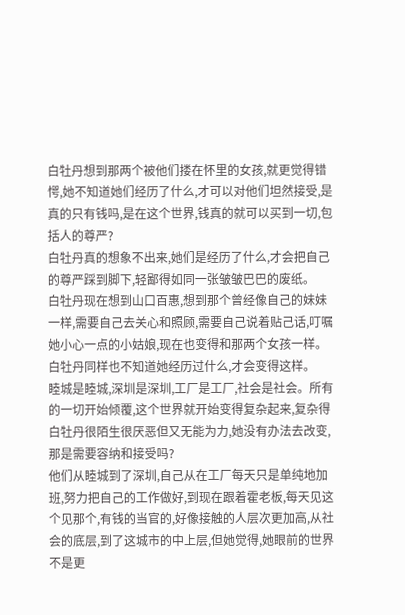白牡丹想到那两个被他们搂在怀里的女孩,就更觉得错愕,她不知道她们经历了什么,才可以对他们坦然接受,是真的只有钱吗,是在这个世界,钱真的就可以买到一切,包括人的尊严?
白牡丹真的想象不出来,她们是经历了什么,才会把自己的尊严踩到脚下,轻鄙得如同一张皱皱巴巴的废纸。
白牡丹现在想到山口百惠,想到那个曾经像自己的妹妹一样,需要自己去关心和照顾,需要自己说着贴己话,叮嘱她小心一点的小姑娘,现在也变得和那两个女孩一样。白牡丹同样也不知道她经历过什么,才会变得这样。
睦城是睦城,深圳是深圳,工厂是工厂,社会是社会。所有的一切开始倾覆,这个世界就开始变得复杂起来,复杂得白牡丹很陌生很厌恶但又无能为力,她没有办法去改变,那是需要容纳和接受吗?
他们从睦城到了深圳,自己从在工厂每天只是单纯地加班,努力把自己的工作做好,到现在跟着霍老板,每天见这个见那个,有钱的当官的,好像接触的人层次更加高,从社会的底层,到了这城市的中上层,但她觉得,她眼前的世界不是更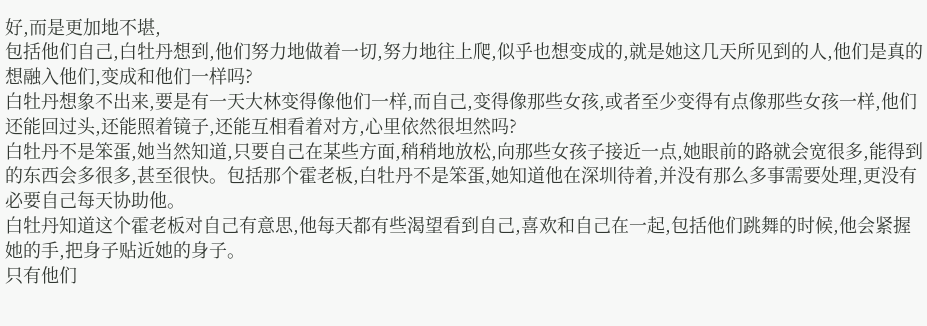好,而是更加地不堪,
包括他们自己,白牡丹想到,他们努力地做着一切,努力地往上爬,似乎也想变成的,就是她这几天所见到的人,他们是真的想融入他们,变成和他们一样吗?
白牡丹想象不出来,要是有一天大林变得像他们一样,而自己,变得像那些女孩,或者至少变得有点像那些女孩一样,他们还能回过头,还能照着镜子,还能互相看着对方,心里依然很坦然吗?
白牡丹不是笨蛋,她当然知道,只要自己在某些方面,稍稍地放松,向那些女孩子接近一点,她眼前的路就会宽很多,能得到的东西会多很多,甚至很快。包括那个霍老板,白牡丹不是笨蛋,她知道他在深圳待着,并没有那么多事需要处理,更没有必要自己每天协助他。
白牡丹知道这个霍老板对自己有意思,他每天都有些渴望看到自己,喜欢和自己在一起,包括他们跳舞的时候,他会紧握她的手,把身子贴近她的身子。
只有他们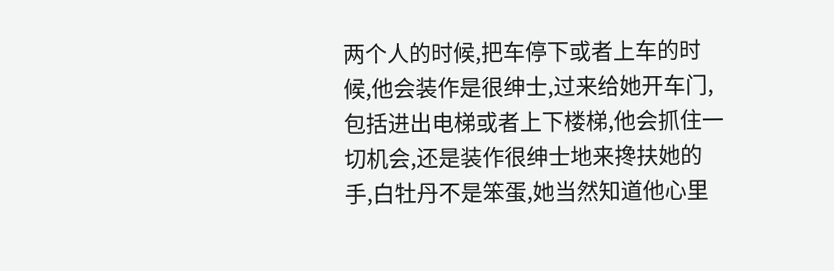两个人的时候,把车停下或者上车的时候,他会装作是很绅士,过来给她开车门,包括进出电梯或者上下楼梯,他会抓住一切机会,还是装作很绅士地来搀扶她的手,白牡丹不是笨蛋,她当然知道他心里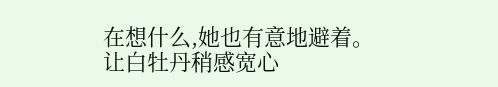在想什么,她也有意地避着。
让白牡丹稍感宽心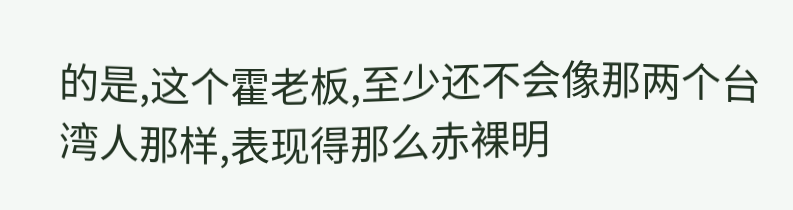的是,这个霍老板,至少还不会像那两个台湾人那样,表现得那么赤裸明